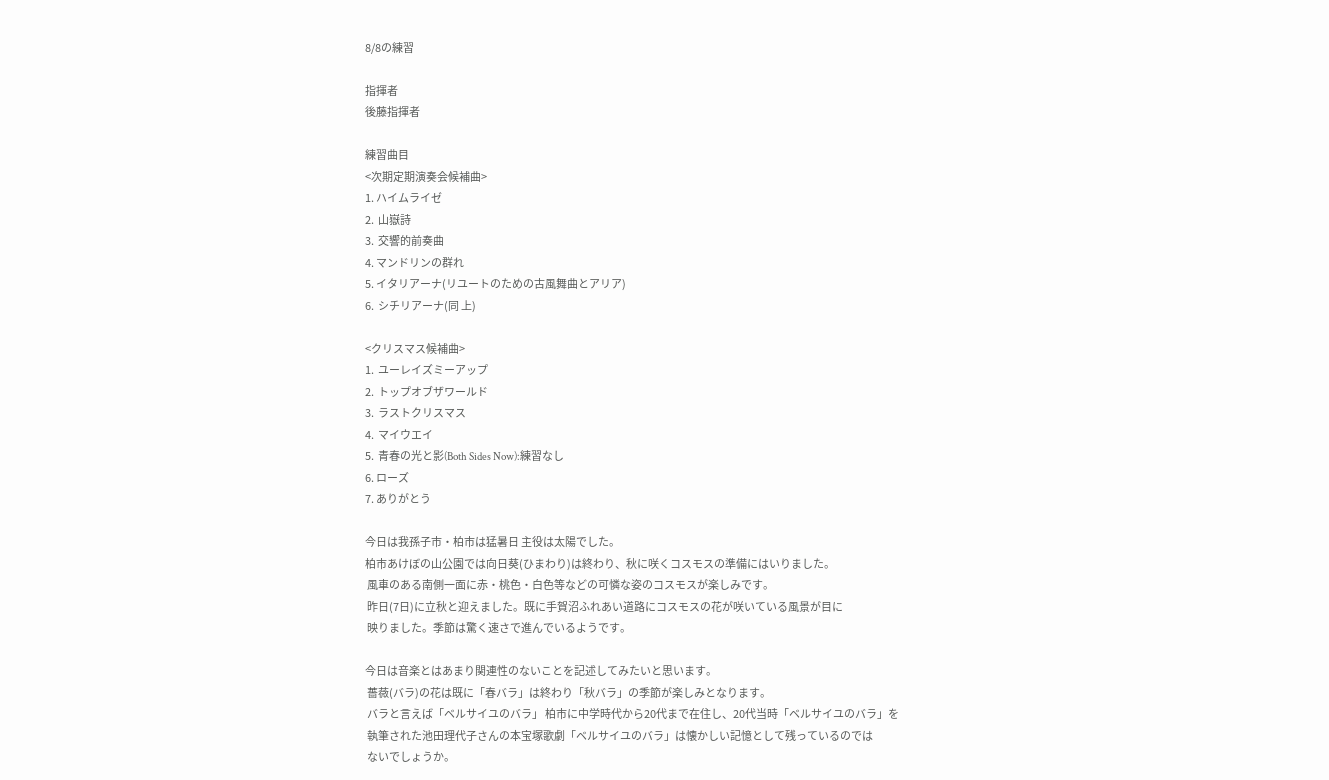8/8の練習

指揮者
後藤指揮者

練習曲目
<次期定期演奏会候補曲>
1. ハイムライゼ
2.  山嶽詩
3.  交響的前奏曲
4. マンドリンの群れ
5. イタリアーナ(リユートのための古風舞曲とアリア)
6.  シチリアーナ(同 上)

<クリスマス候補曲>
1.  ユーレイズミーアップ
2.  トップオブザワールド
3.  ラストクリスマス
4.  マイウエイ
5.  青春の光と影(Both Sides Now):練習なし
6. ローズ
7. ありがとう

今日は我孫子市・柏市は猛暑日 主役は太陽でした。
柏市あけぼの山公園では向日葵(ひまわり)は終わり、秋に咲くコスモスの準備にはいりました。
 風車のある南側一面に赤・桃色・白色等などの可憐な姿のコスモスが楽しみです。
 昨日(7日)に立秋と迎えました。既に手賀沼ふれあい道路にコスモスの花が咲いている風景が目に
 映りました。季節は驚く速さで進んでいるようです。

今日は音楽とはあまり関連性のないことを記述してみたいと思います。
 薔薇(バラ)の花は既に「春バラ」は終わり「秋バラ」の季節が楽しみとなります。
 バラと言えば「ベルサイユのバラ」 柏市に中学時代から20代まで在住し、20代当時「ベルサイユのバラ」を
 執筆された池田理代子さんの本宝塚歌劇「ベルサイユのバラ」は懐かしい記憶として残っているのでは
 ないでしょうか。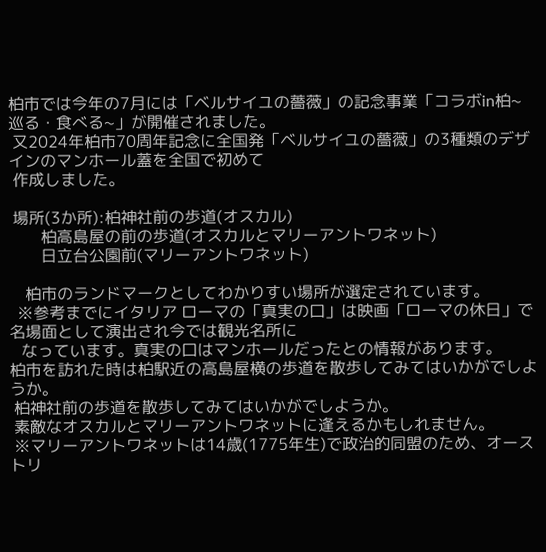柏市では今年の7月には「ベルサイユの薔薇」の記念事業「コラボin柏~巡る・食べる~」が開催されました。
 又2024年柏市70周年記念に全国発「ベルサイユの薔薇」の3種類のデザインのマンホール蓋を全国で初めて
 作成しました。

 場所(3か所):柏神社前の歩道(オスカル)
        柏高島屋の前の歩道(オスカルとマリーアントワネット)
        日立台公園前(マリーアントワネット)

    柏市のランドマークとしてわかりすい場所が選定されています。
  ※参考までにイタリア ローマの「真実の口」は映画「ローマの休日」で名場面として演出され今では観光名所に
   なっています。真実の口はマンホールだったとの情報があります。
柏市を訪れた時は柏駅近の高島屋横の歩道を散歩してみてはいかがでしようか。
 柏神社前の歩道を散歩してみてはいかがでしようか。
 素敵なオスカルとマリーアントワネットに逢えるかもしれません。
 ※マリーアントワネットは14歳(1775年生)で政治的同盟のため、オーストリ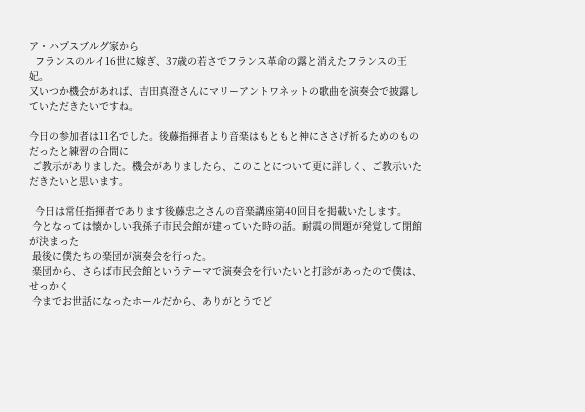ア・ハプスブルグ家から
  フランスのルイ16世に嫁ぎ、37歳の若さでフランス革命の露と消えたフランスの王妃。
又いつか機会があれば、吉田真澄さんにマリーアントワネットの歌曲を演奏会で披露していただきたいですね。

今日の参加者は11名でした。後藤指揮者より音楽はもともと神にささげ祈るためのものだったと練習の合間に
 ご教示がありました。機会がありましたら、このことについて更に詳しく、ご教示いただきたいと思います。

  今日は常任指揮者であります後藤忠之さんの音楽講座第40回目を掲載いたします。
 今となっては懐かしい我孫子市民会館が建っていた時の話。耐震の問題が発覚して閉館が決まった
 最後に僕たちの楽団が演奏会を行った。
 楽団から、さらば市民会館というテーマで演奏会を行いたいと打診があったので僕は、せっかく
 今までお世話になったホールだから、ありがとうでど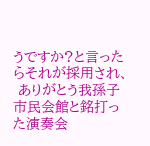うですか?と言ったらそれが採用され、
 ありがとう我孫子市民会館と銘打った演奏会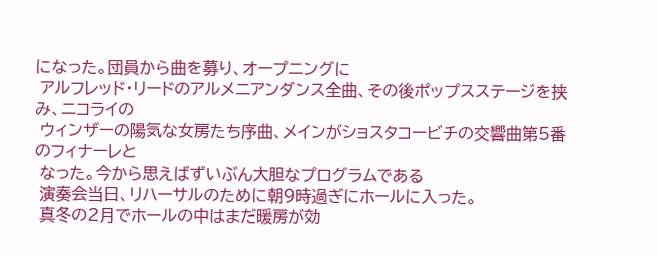になった。団員から曲を募り、オープニングに
 アルフレッド・リードのアルメニアンダンス全曲、その後ポップスステージを挟み、ニコライの
 ウィンザーの陽気な女房たち序曲、メインがショスタコービチの交響曲第5番のフィナーレと
 なった。今から思えばずいぶん大胆なプログラムである
 演奏会当日、リハーサルのために朝9時過ぎにホールに入った。
 真冬の2月でホールの中はまだ暖房が効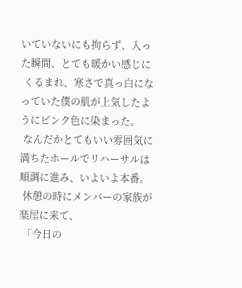いていないにも拘らず、入った瞬間、とても暖かい感じに
 くるまれ、寒さで真っ白になっていた僕の肌が上気したようにピンク色に染まった。
 なんだかとてもいい雰囲気に満ちたホールでリハーサルは順調に進み、いよいよ本番。
 休憩の時にメンバーの家族が楽屋に来て、
 「今日の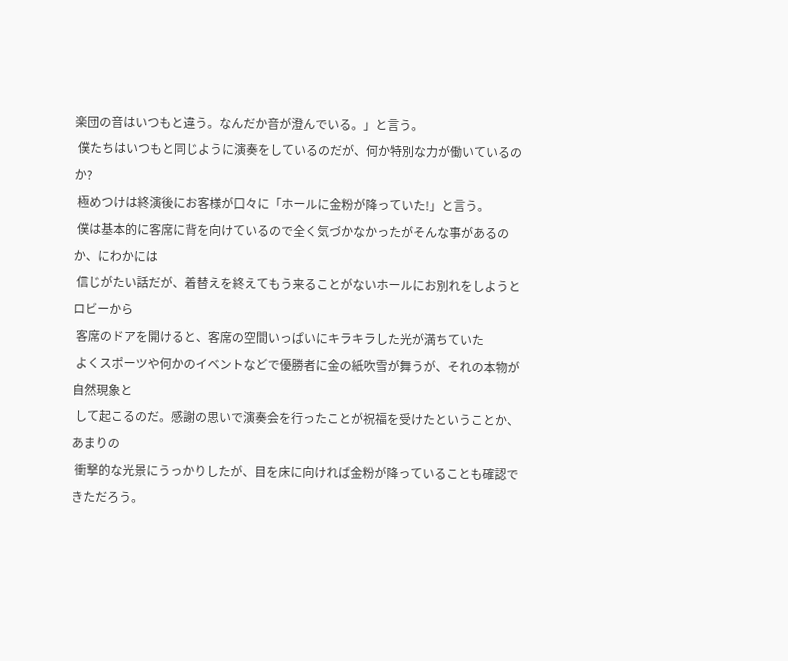楽団の音はいつもと違う。なんだか音が澄んでいる。」と言う。
 僕たちはいつもと同じように演奏をしているのだが、何か特別な力が働いているのか?
 極めつけは終演後にお客様が口々に「ホールに金粉が降っていた!」と言う。
 僕は基本的に客席に背を向けているので全く気づかなかったがそんな事があるのか、にわかには
 信じがたい話だが、着替えを終えてもう来ることがないホールにお別れをしようとロビーから
 客席のドアを開けると、客席の空間いっぱいにキラキラした光が満ちていた
 よくスポーツや何かのイベントなどで優勝者に金の紙吹雪が舞うが、それの本物が自然現象と
 して起こるのだ。感謝の思いで演奏会を行ったことが祝福を受けたということか、あまりの
 衝撃的な光景にうっかりしたが、目を床に向ければ金粉が降っていることも確認できただろう。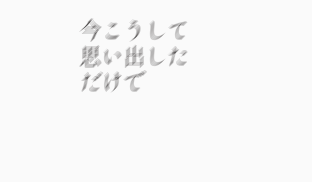今こうして思い出しただけで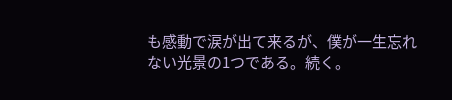も感動で涙が出て来るが、僕が一生忘れない光景の1つである。続く。